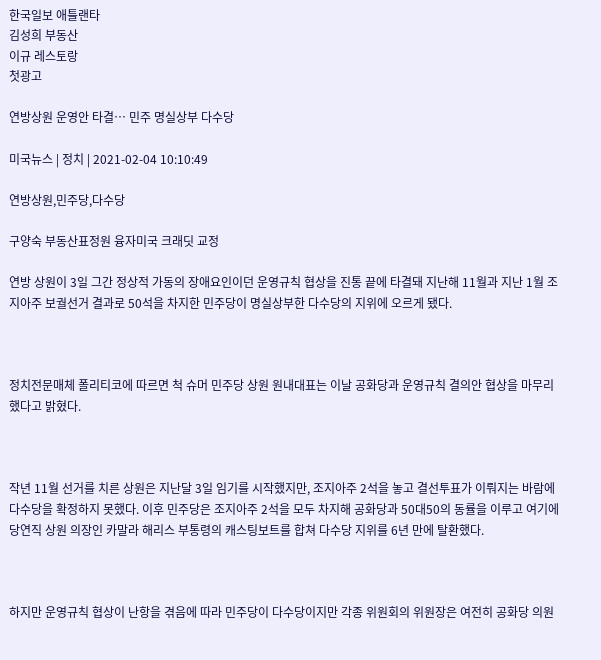한국일보 애틀랜타
김성희 부동산
이규 레스토랑
첫광고

연방상원 운영안 타결… 민주 명실상부 다수당

미국뉴스 | 정치 | 2021-02-04 10:10:49

연방상원,민주당,다수당

구양숙 부동산표정원 융자미국 크래딧 교정

연방 상원이 3일 그간 정상적 가동의 장애요인이던 운영규칙 협상을 진통 끝에 타결돼 지난해 11월과 지난 1월 조지아주 보궐선거 결과로 50석을 차지한 민주당이 명실상부한 다수당의 지위에 오르게 됐다.



정치전문매체 폴리티코에 따르면 척 슈머 민주당 상원 원내대표는 이날 공화당과 운영규칙 결의안 협상을 마무리했다고 밝혔다.



작년 11월 선거를 치른 상원은 지난달 3일 임기를 시작했지만, 조지아주 2석을 놓고 결선투표가 이뤄지는 바람에 다수당을 확정하지 못했다. 이후 민주당은 조지아주 2석을 모두 차지해 공화당과 50대50의 동률을 이루고 여기에 당연직 상원 의장인 카말라 해리스 부통령의 캐스팅보트를 합쳐 다수당 지위를 6년 만에 탈환했다.



하지만 운영규칙 협상이 난항을 겪음에 따라 민주당이 다수당이지만 각종 위원회의 위원장은 여전히 공화당 의원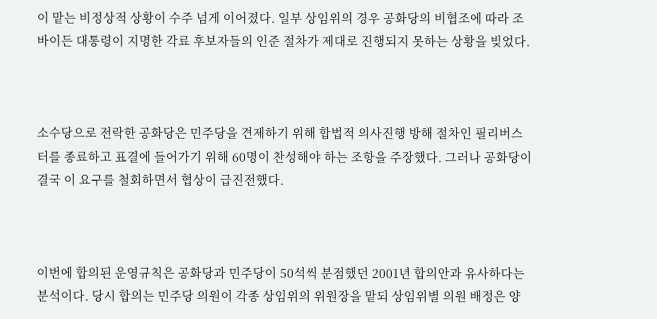이 맡는 비정상적 상황이 수주 넘게 이어졌다. 일부 상임위의 경우 공화당의 비협조에 따라 조 바이든 대통령이 지명한 각료 후보자들의 인준 절차가 제대로 진행되지 못하는 상황을 빚었다.



소수당으로 전락한 공화당은 민주당을 견제하기 위해 합법적 의사진행 방해 절차인 필리버스터를 종료하고 표결에 들어가기 위해 60명이 찬성해야 하는 조항을 주장했다. 그러나 공화당이 결국 이 요구를 철회하면서 협상이 급진전했다.



이번에 합의된 운영규칙은 공화당과 민주당이 50석씩 분점했던 2001년 합의안과 유사하다는 분석이다. 당시 합의는 민주당 의원이 각종 상임위의 위원장을 맡되 상임위별 의원 배정은 양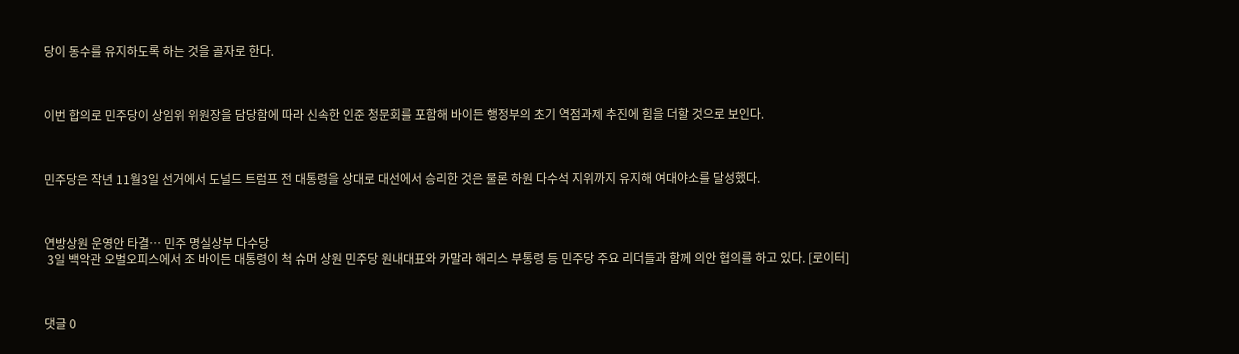당이 동수를 유지하도록 하는 것을 골자로 한다.



이번 합의로 민주당이 상임위 위원장을 담당함에 따라 신속한 인준 청문회를 포함해 바이든 행정부의 초기 역점과제 추진에 힘을 더할 것으로 보인다.



민주당은 작년 11월3일 선거에서 도널드 트럼프 전 대통령을 상대로 대선에서 승리한 것은 물론 하원 다수석 지위까지 유지해 여대야소를 달성했다.



연방상원 운영안 타결… 민주 명실상부 다수당
 3일 백악관 오벌오피스에서 조 바이든 대통령이 척 슈머 상원 민주당 원내대표와 카말라 해리스 부통령 등 민주당 주요 리더들과 함께 의안 협의를 하고 있다. [로이터]



댓글 0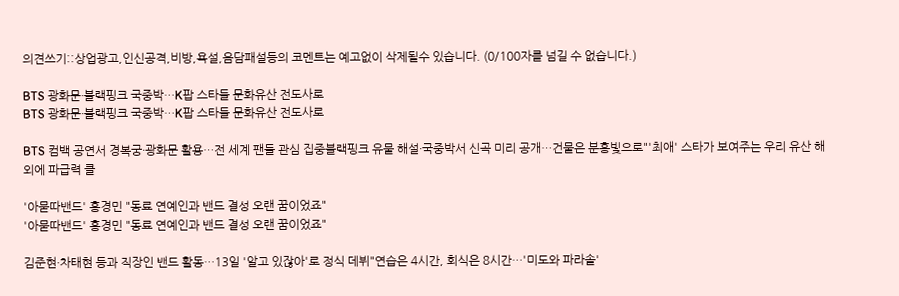의견쓰기::상업광고,인신공격,비방,욕설,음담패설등의 코멘트는 예고없이 삭제될수 있습니다. (0/100자를 넘길 수 없습니다.)

BTS 광화문·블랙핑크 국중박…K팝 스타들 문화유산 전도사로
BTS 광화문·블랙핑크 국중박…K팝 스타들 문화유산 전도사로

BTS 컴백 공연서 경복궁·광화문 활용…전 세계 팬들 관심 집중블랙핑크 유물 해설·국중박서 신곡 미리 공개…건물은 분홍빛으로"'최애' 스타가 보여주는 우리 유산 해외에 파급력 클

'아묻따밴드' 홍경민 "동료 연예인과 밴드 결성 오랜 꿈이었죠"
'아묻따밴드' 홍경민 "동료 연예인과 밴드 결성 오랜 꿈이었죠"

김준현·차태현 등과 직장인 밴드 활동…13일 '알고 있잖아'로 정식 데뷔"연습은 4시간, 회식은 8시간…'미도와 파라솔'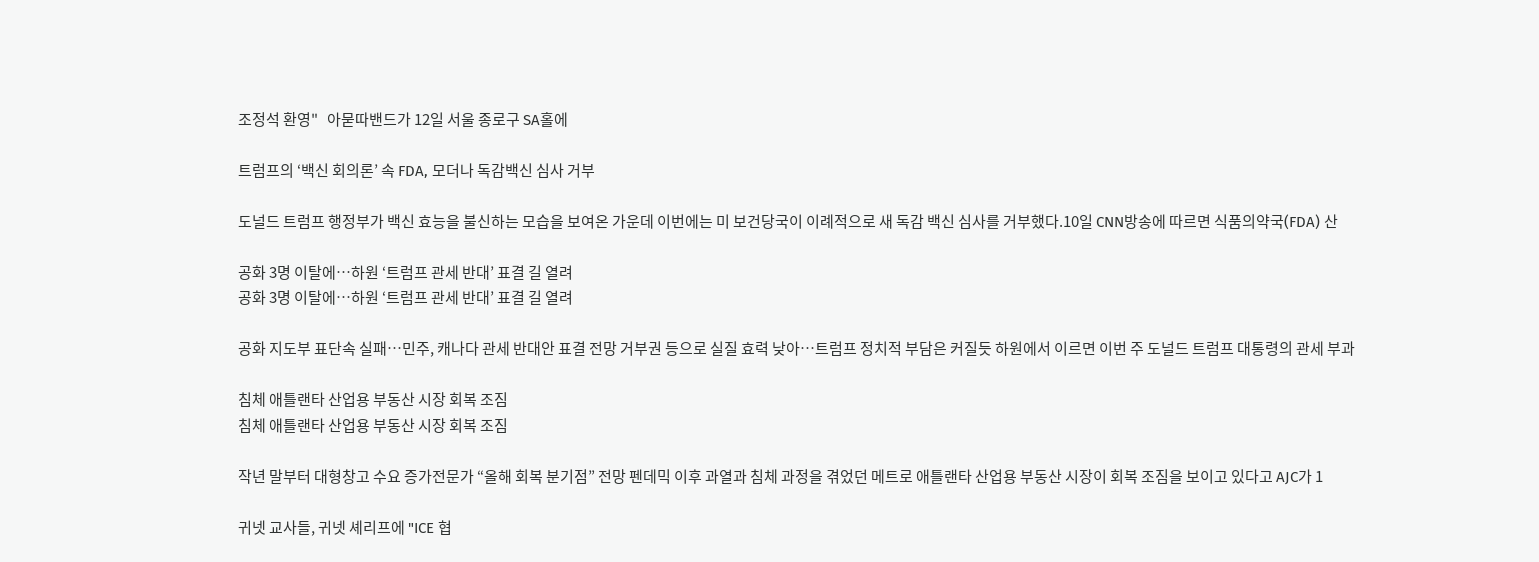조정석 환영"   아묻따밴드가 12일 서울 종로구 SA홀에

트럼프의 ‘백신 회의론’ 속 FDA, 모더나 독감백신 심사 거부

도널드 트럼프 행정부가 백신 효능을 불신하는 모습을 보여온 가운데 이번에는 미 보건당국이 이례적으로 새 독감 백신 심사를 거부했다.10일 CNN방송에 따르면 식품의약국(FDA) 산

공화 3명 이탈에…하원 ‘트럼프 관세 반대’ 표결 길 열려
공화 3명 이탈에…하원 ‘트럼프 관세 반대’ 표결 길 열려

공화 지도부 표단속 실패…민주, 캐나다 관세 반대안 표결 전망 거부권 등으로 실질 효력 낮아…트럼프 정치적 부담은 커질듯 하원에서 이르면 이번 주 도널드 트럼프 대통령의 관세 부과

침체 애틀랜타 산업용 부동산 시장 회복 조짐
침체 애틀랜타 산업용 부동산 시장 회복 조짐

작년 말부터 대형창고 수요 증가전문가 “올해 회복 분기점” 전망 펜데믹 이후 과열과 침체 과정을 겪었던 메트로 애틀랜타 산업용 부동산 시장이 회복 조짐을 보이고 있다고 AJC가 1

귀넷 교사들, 귀넷 셰리프에 "ICE 협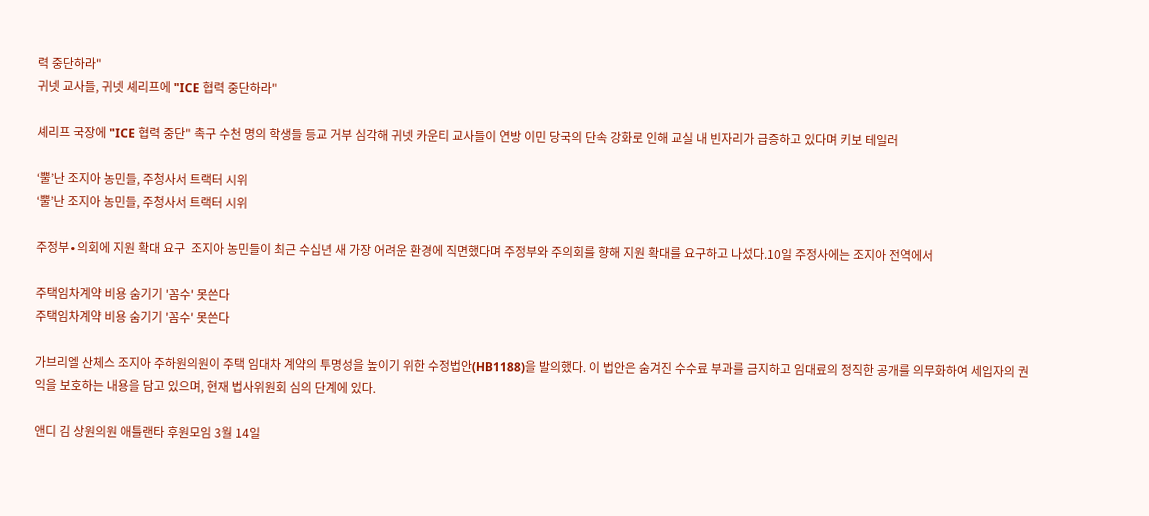력 중단하라"
귀넷 교사들, 귀넷 셰리프에 "ICE 협력 중단하라"

셰리프 국장에 "ICE 협력 중단" 촉구 수천 명의 학생들 등교 거부 심각해 귀넷 카운티 교사들이 연방 이민 당국의 단속 강화로 인해 교실 내 빈자리가 급증하고 있다며 키보 테일러

‘뿔’난 조지아 농민들, 주청사서 트랙터 시위
‘뿔’난 조지아 농민들, 주청사서 트랙터 시위

주정부∙의회에 지원 확대 요구  조지아 농민들이 최근 수십년 새 가장 어려운 환경에 직면했다며 주정부와 주의회를 향해 지원 확대를 요구하고 나섰다.10일 주정사에는 조지아 전역에서

주택임차계약 비용 숨기기 '꼼수' 못쓴다
주택임차계약 비용 숨기기 '꼼수' 못쓴다

가브리엘 산체스 조지아 주하원의원이 주택 임대차 계약의 투명성을 높이기 위한 수정법안(HB1188)을 발의했다. 이 법안은 숨겨진 수수료 부과를 금지하고 임대료의 정직한 공개를 의무화하여 세입자의 권익을 보호하는 내용을 담고 있으며, 현재 법사위원회 심의 단계에 있다.

앤디 김 상원의원 애틀랜타 후원모임 3월 14일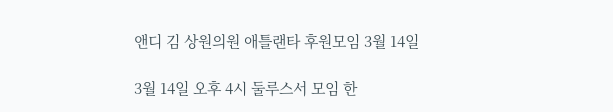앤디 김 상원의원 애틀랜타 후원모임 3월 14일

3월 14일 오후 4시 둘루스서 모임 한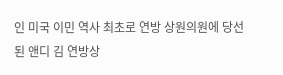인 미국 이민 역사 최초로 연방 상원의원에 당선된 앤디 김 연방상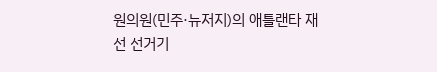원의원(민주·뉴저지)의 애틀랜타 재선 선거기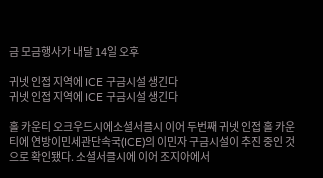금 모금행사가 내달 14일 오후

귀넷 인접 지역에 ICE 구금시설 생긴다
귀넷 인접 지역에 ICE 구금시설 생긴다

홀 카운티 오크우드시에소셜서클시 이어 두번째 귀넷 인접 홀 카운티에 연방이민세관단속국(ICE)의 이민자 구금시설이 추진 중인 것으로 확인됐다. 소셜서클시에 이어 조지아에서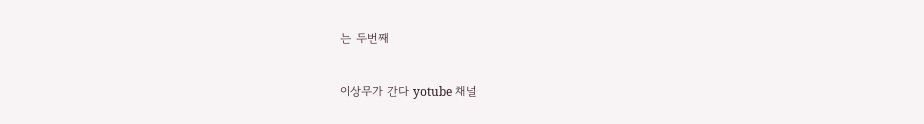는 두번째

이상무가 간다 yotube 채널